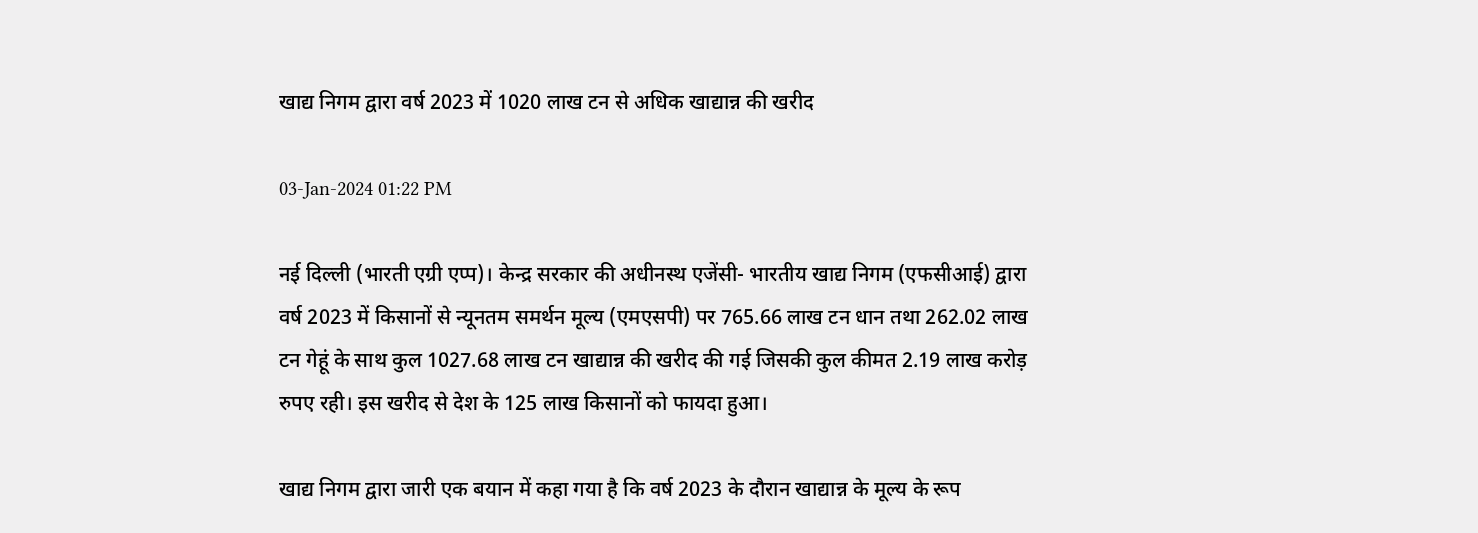खाद्य निगम द्वारा वर्ष 2023 में 1020 लाख टन से अधिक खाद्यान्न की खरीद

03-Jan-2024 01:22 PM

नई दिल्ली (भारती एग्री एप्प)। केन्द्र सरकार की अधीनस्थ एजेंसी- भारतीय खाद्य निगम (एफसीआई) द्वारा वर्ष 2023 में किसानों से न्यूनतम समर्थन मूल्य (एमएसपी) पर 765.66 लाख टन धान तथा 262.02 लाख टन गेहूं के साथ कुल 1027.68 लाख टन खाद्यान्न की खरीद की गई जिसकी कुल कीमत 2.19 लाख करोड़ रुपए रही। इस खरीद से देश के 125 लाख किसानों को फायदा हुआ।

खाद्य निगम द्वारा जारी एक बयान में कहा गया है कि वर्ष 2023 के दौरान खाद्यान्न के मूल्य के रूप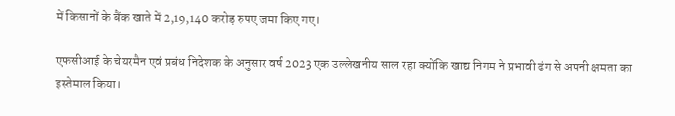में किसानों के बैंक खाते में 2,19,140 करोड़ रुपए जमा किए गए।

एफसीआई के चेयरमैन एवं प्रबंध निदेशक के अनुसार वर्ष 2023 एक उल्लेखनीय साल रहा क्योंकि खाद्य निगम ने प्रभावी ढंग से अपनी क्षमता का इस्तेमाल किया।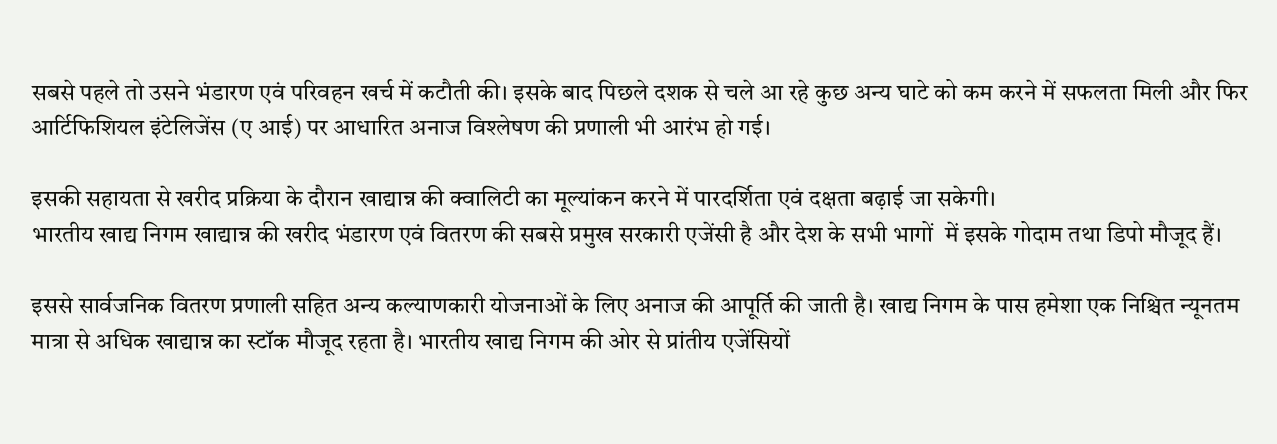सबसे पहले तो उसने भंडारण एवं परिवहन खर्च में कटौती की। इसके बाद पिछले दशक से चले आ रहे कुछ अन्य घाटे को कम करने में सफलता मिली और फिर आर्टिफिशियल इंटेलिजेंस (ए आई) पर आधारित अनाज विश्लेषण की प्रणाली भी आरंभ हो गई।

इसकी सहायता से खरीद प्रक्रिया के दौरान खाद्यान्न की क्वालिटी का मूल्यांकन करने में पारदर्शिता एवं दक्षता बढ़ाई जा सकेगी।
भारतीय खाद्य निगम खाद्यान्न की खरीद भंडारण एवं वितरण की सबसे प्रमुख सरकारी एजेंसी है और देश के सभी भागों  में इसके गोदाम तथा डिपो मौजूद हैं।

इससे सार्वजनिक वितरण प्रणाली सहित अन्य कल्याणकारी योजनाओं के लिए अनाज की आपूर्ति की जाती है। खाद्य निगम के पास हमेशा एक निश्चित न्यूनतम मात्रा से अधिक खाद्यान्न का स्टॉक मौजूद रहता है। भारतीय खाद्य निगम की ओर से प्रांतीय एजेंसियों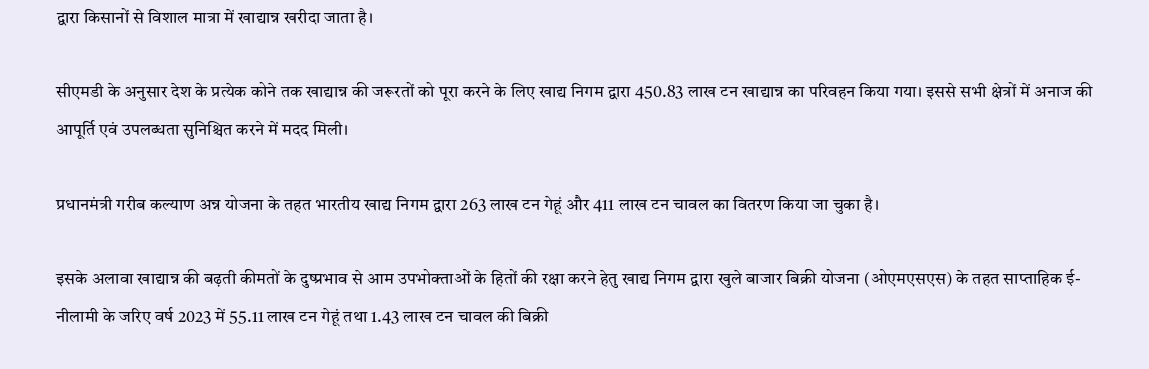द्वारा किसानों से विशाल मात्रा में खाद्यान्न खरीदा जाता है।

सीएमडी के अनुसार देश के प्रत्येक कोने तक खाद्यान्न की जरूरतों को पूरा करने के लिए खाद्य निगम द्वारा 450.83 लाख टन खाद्यान्न का परिवहन किया गया। इससे सभी क्षेत्रों में अनाज की आपूर्ति एवं उपलब्धता सुनिश्चित करने में मदद मिली।

प्रधानमंत्री गरीब कल्याण अन्न योजना के तहत भारतीय खाद्य निगम द्वारा 263 लाख टन गेहूं और 411 लाख टन चावल का वितरण किया जा चुका है।

इसके अलावा खाद्यान्न की बढ़ती कीमतों के दुष्प्रभाव से आम उपभोक्ताओं के हितों की रक्षा करने हेतु खाद्य निगम द्वारा खुले बाजार बिक्री योजना (ओएमएसएस) के तहत साप्ताहिक ई-नीलामी के जरिए वर्ष 2023 में 55.11 लाख टन गेहूं तथा 1.43 लाख टन चावल की बिक्री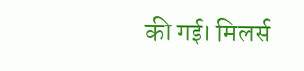की गई। मिलर्स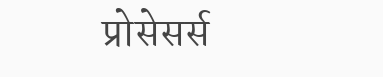प्रोसेसर्स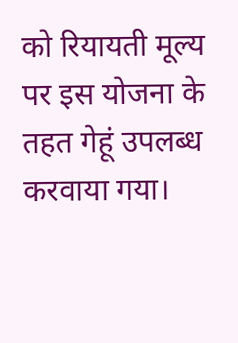को रियायती मूल्य पर इस योजना के तहत गेहूं उपलब्ध करवाया गया।